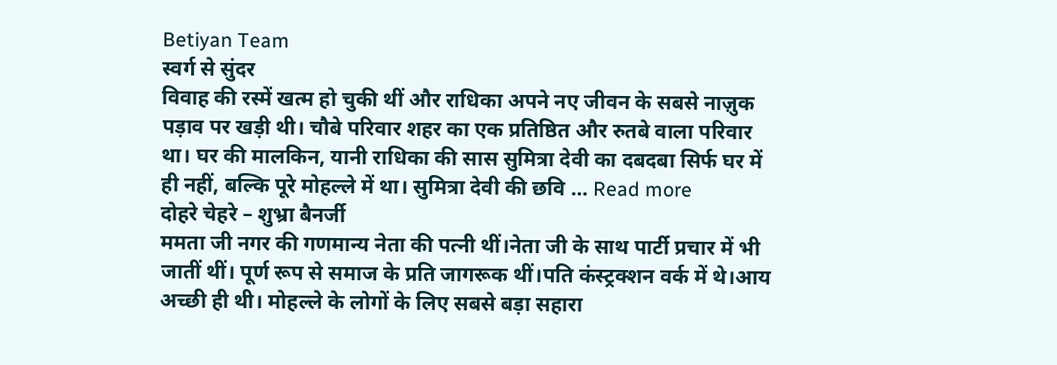Betiyan Team
स्वर्ग से सुंदर
विवाह की रस्में खत्म हो चुकी थीं और राधिका अपने नए जीवन के सबसे नाज़ुक पड़ाव पर खड़ी थी। चौबे परिवार शहर का एक प्रतिष्ठित और रुतबे वाला परिवार था। घर की मालकिन, यानी राधिका की सास सुमित्रा देवी का दबदबा सिर्फ घर में ही नहीं, बल्कि पूरे मोहल्ले में था। सुमित्रा देवी की छवि … Read more
दोहरे चेहरे – शुभ्रा बैनर्जी
ममता जी नगर की गणमान्य नेता की पत्नी थीं।नेता जी के साथ पार्टी प्रचार में भी जातीं थीं। पूर्ण रूप से समाज के प्रति जागरूक थीं।पति कंस्ट्रक्शन वर्क में थे।आय अच्छी ही थी। मोहल्ले के लोगों के लिए सबसे बड़ा सहारा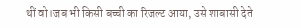थीं वो।जब भी किसी बच्ची का रिजल्ट आया, उसे शाबासी देते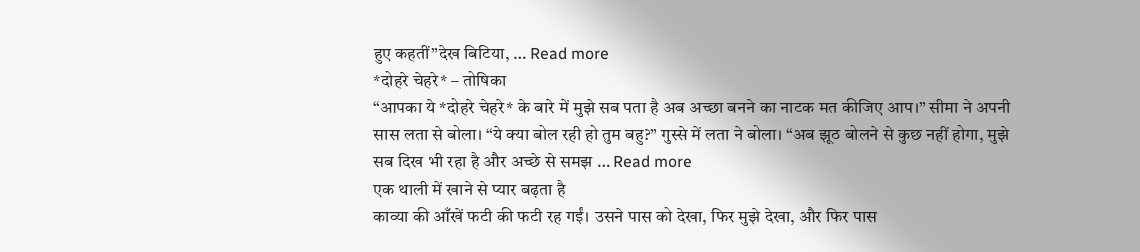हुए कहतीं”देख बिटिया, … Read more
*दोहरे चेहरे* – तोषिका
“आपका ये *दोहरे चेहरे* के बारे में मुझे सब पता है अब अच्छा बनने का नाटक मत कीजिए आप।” सीमा ने अपनी सास लता से बोला। “ये क्या बोल रही हो तुम बहु?” गुस्से में लता ने बोला। “अब झूठ बोलने से कुछ नहीं होगा, मुझे सब दिख भी रहा है और अच्छे से समझ … Read more
एक थाली में खाने से प्यार बढ़ता है
काव्या की आँखें फटी की फटी रह गईं। उसने पास को देखा, फिर मुझे देखा, और फिर पास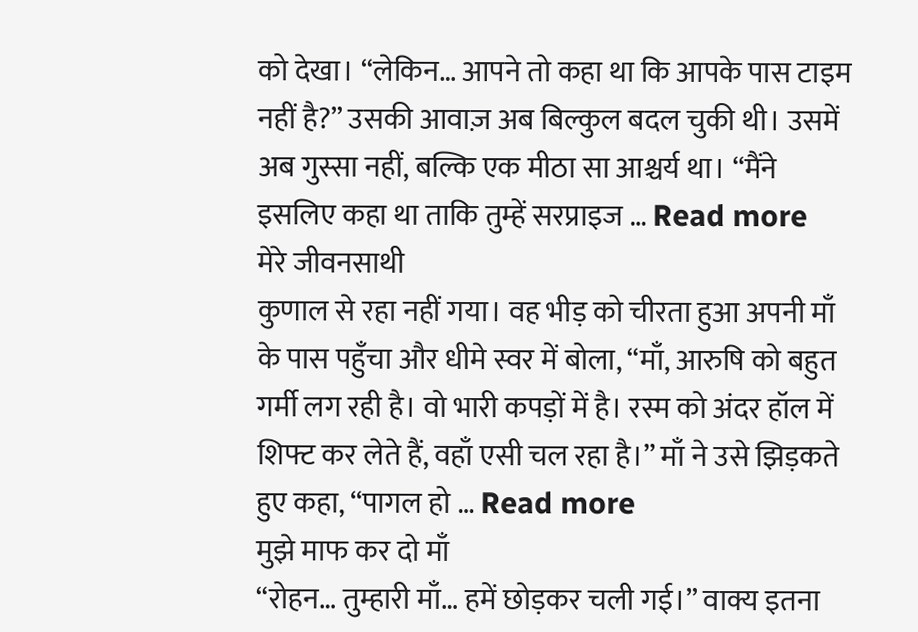को देखा। “लेकिन… आपने तो कहा था कि आपके पास टाइम नहीं है?” उसकी आवाज़ अब बिल्कुल बदल चुकी थी। उसमें अब गुस्सा नहीं, बल्कि एक मीठा सा आश्चर्य था। “मैंने इसलिए कहा था ताकि तुम्हें सरप्राइज … Read more
मेरे जीवनसाथी
कुणाल से रहा नहीं गया। वह भीड़ को चीरता हुआ अपनी माँ के पास पहुँचा और धीमे स्वर में बोला, “माँ, आरुषि को बहुत गर्मी लग रही है। वो भारी कपड़ों में है। रस्म को अंदर हॉल में शिफ्ट कर लेते हैं, वहाँ एसी चल रहा है।” माँ ने उसे झिड़कते हुए कहा, “पागल हो … Read more
मुझे माफ कर दो माँ
“रोहन… तुम्हारी माँ… हमें छोड़कर चली गई।” वाक्य इतना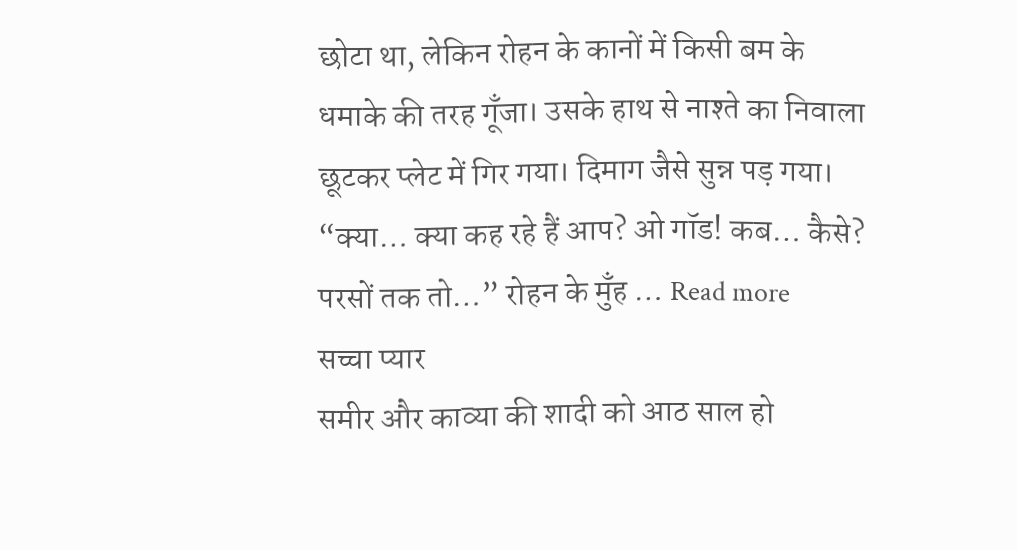छोटा था, लेकिन रोहन के कानों में किसी बम के धमाके की तरह गूँजा। उसके हाथ से नाश्ते का निवाला छूटकर प्लेट में गिर गया। दिमाग जैसे सुन्न पड़ गया। “क्या… क्या कह रहे हैं आप? ओ गॉड! कब… कैसे? परसों तक तो…” रोहन के मुँह … Read more
सच्चा प्यार
समीर और काव्या की शादी को आठ साल हो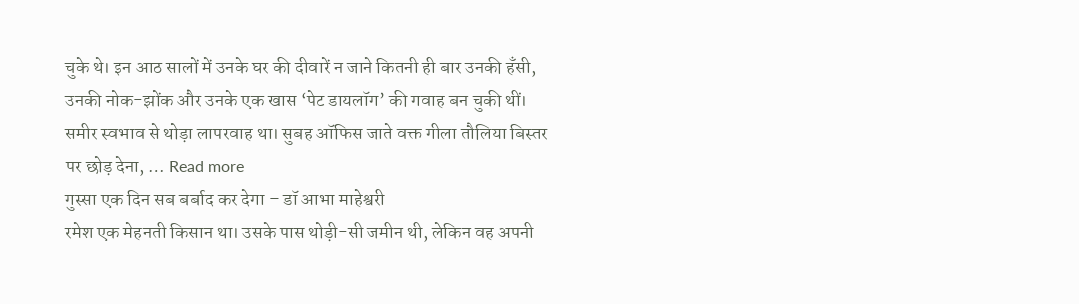चुके थे। इन आठ सालों में उनके घर की दीवारें न जाने कितनी ही बार उनकी हँसी, उनकी नोक-झोंक और उनके एक खास ‘पेट डायलॉग’ की गवाह बन चुकी थीं। समीर स्वभाव से थोड़ा लापरवाह था। सुबह ऑफिस जाते वक्त गीला तौलिया बिस्तर पर छोड़ देना, … Read more
गुस्सा एक दिन सब बर्बाद कर देगा – डॉ आभा माहेश्वरी
रमेश एक मेहनती किसान था। उसके पास थोड़ी-सी जमीन थी, लेकिन वह अपनी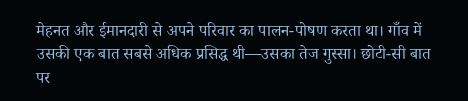मेहनत और ईमानदारी से अपने परिवार का पालन-पोषण करता था। गाँव में उसकी एक बात सबसे अधिक प्रसिद्ध थी—उसका तेज गुस्सा। छोटी-सी बात पर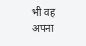भी वह अपना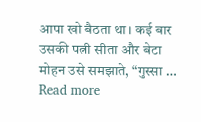आपा खो बैठता था। कई बार उसकी पत्नी सीता और बेटा मोहन उसे समझाते, “गुस्सा … Read more